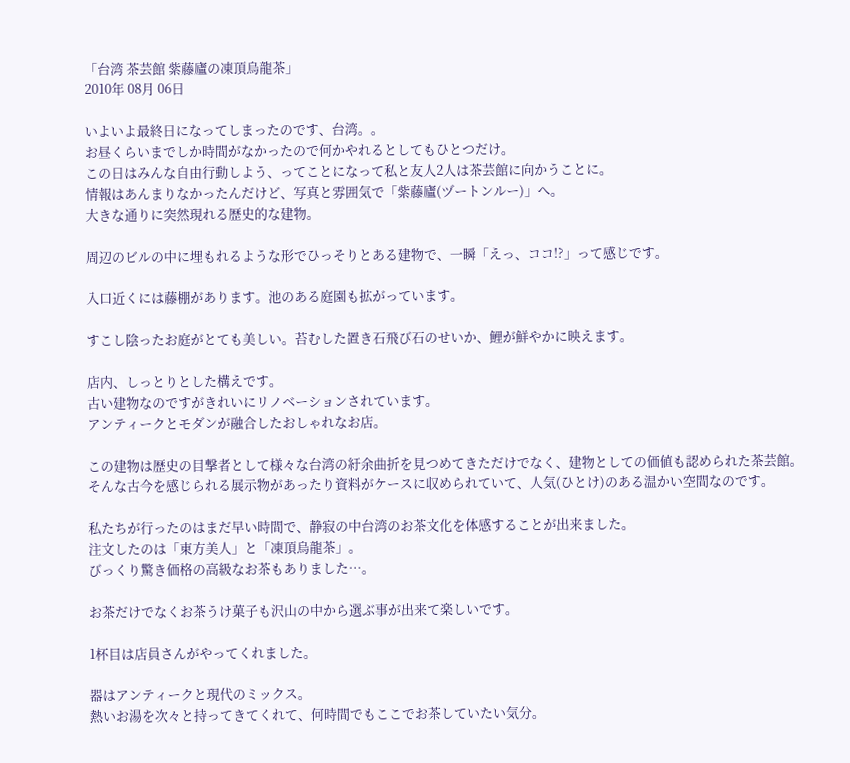「台湾 茶芸館 紫藤廬の凍頂烏龍茶」
2010年 08月 06日

いよいよ最終日になってしまったのです、台湾。。
お昼くらいまでしか時間がなかったので何かやれるとしてもひとつだけ。
この日はみんな自由行動しよう、ってことになって私と友人2人は茶芸館に向かうことに。
情報はあんまりなかったんだけど、写真と雰囲気で「紫藤廬(ヅートンルー)」へ。
大きな通りに突然現れる歴史的な建物。

周辺のビルの中に埋もれるような形でひっそりとある建物で、一瞬「えっ、ココ!?」って感じです。

入口近くには藤棚があります。池のある庭園も拡がっています。

すこし陰ったお庭がとても美しい。苔むした置き石飛び石のせいか、鯉が鮮やかに映えます。

店内、しっとりとした構えです。
古い建物なのですがきれいにリノベーションされています。
アンティークとモダンが融合したおしゃれなお店。

この建物は歴史の目撃者として様々な台湾の紆余曲折を見つめてきただけでなく、建物としての価値も認められた茶芸館。
そんな古今を感じられる展示物があったり資料がケースに収められていて、人気(ひとけ)のある温かい空間なのです。

私たちが行ったのはまだ早い時間で、静寂の中台湾のお茶文化を体感することが出来ました。
注文したのは「東方美人」と「凍頂烏龍茶」。
びっくり驚き価格の高級なお茶もありました…。

お茶だけでなくお茶うけ菓子も沢山の中から選ぶ事が出来て楽しいです。

1杯目は店員さんがやってくれました。

器はアンティークと現代のミックス。
熱いお湯を次々と持ってきてくれて、何時間でもここでお茶していたい気分。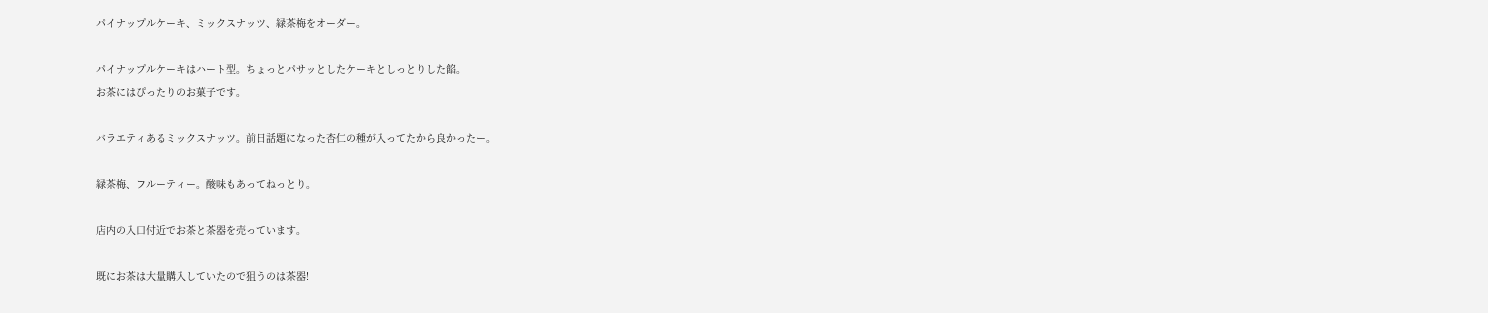パイナップルケーキ、ミックスナッツ、緑茶梅をオーダー。

パイナップルケーキはハート型。ちょっとパサッとしたケーキとしっとりした餡。
お茶にはぴったりのお菓子です。

バラエティあるミックスナッツ。前日話題になった杏仁の種が入ってたから良かったー。

緑茶梅、フルーティー。酸味もあってねっとり。

店内の入口付近でお茶と茶器を売っています。

既にお茶は大量購入していたので狙うのは茶器!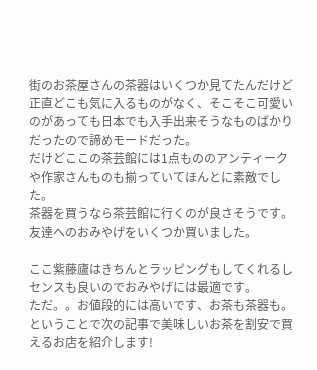街のお茶屋さんの茶器はいくつか見てたんだけど正直どこも気に入るものがなく、そこそこ可愛いのがあっても日本でも入手出来そうなものばかりだったので諦めモードだった。
だけどここの茶芸館には1点もののアンティークや作家さんものも揃っていてほんとに素敵でした。
茶器を買うなら茶芸館に行くのが良さそうです。
友達へのおみやげをいくつか買いました。

ここ紫藤廬はきちんとラッピングもしてくれるしセンスも良いのでおみやげには最適です。
ただ。。お値段的には高いです、お茶も茶器も。
ということで次の記事で美味しいお茶を割安で買えるお店を紹介します!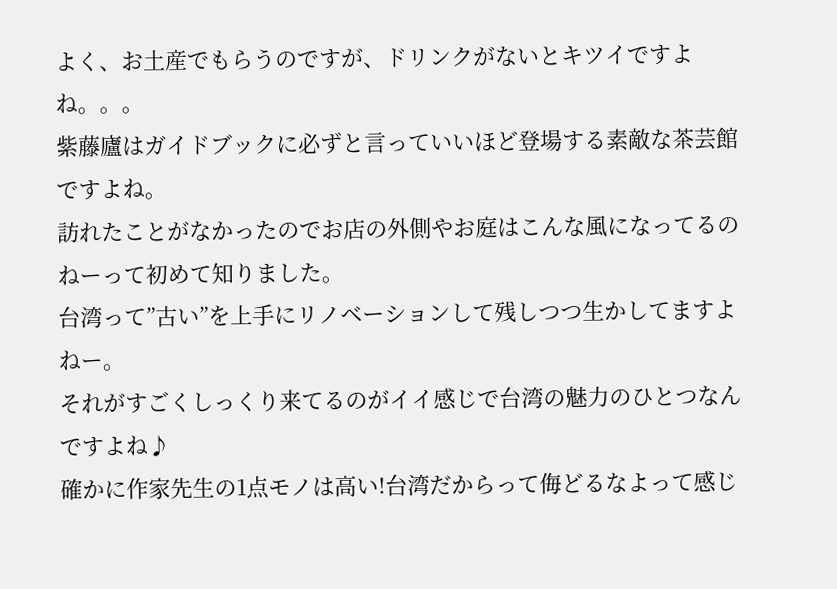よく、お土産でもらうのですが、ドリンクがないとキツイですよね。。。
紫藤廬はガイドブックに必ずと言っていいほど登場する素敵な茶芸館ですよね。
訪れたことがなかったのでお店の外側やお庭はこんな風になってるのねーって初めて知りました。
台湾って”古い”を上手にリノベーションして残しつつ生かしてますよねー。
それがすごくしっくり来てるのがイイ感じで台湾の魅力のひとつなんですよね♪
確かに作家先生の1点モノは高い!台湾だからって侮どるなよって感じ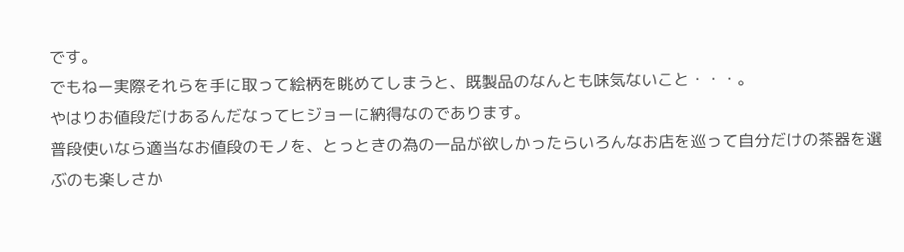です。
でもねー実際それらを手に取って絵柄を眺めてしまうと、既製品のなんとも味気ないこと・・・。
やはりお値段だけあるんだなってヒジョーに納得なのであります。
普段使いなら適当なお値段のモノを、とっときの為の一品が欲しかったらいろんなお店を巡って自分だけの茶器を選ぶのも楽しさか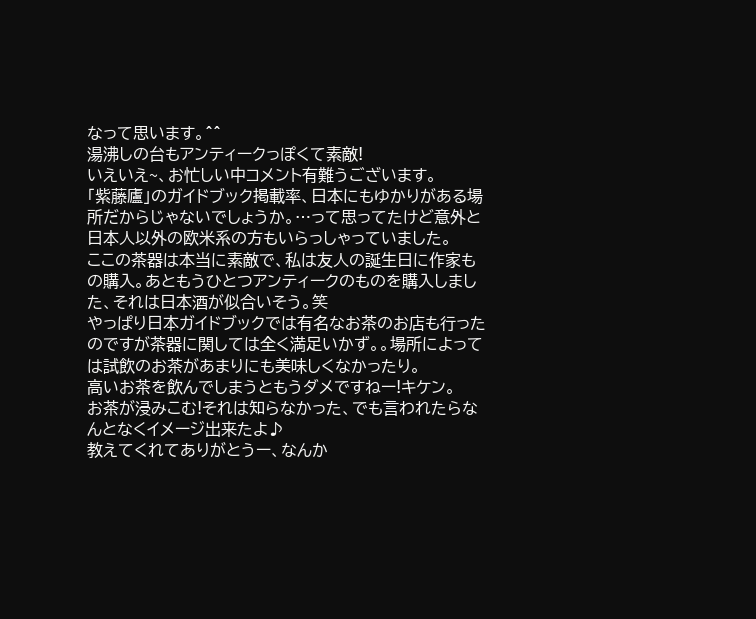なって思います。^^
湯沸しの台もアンティークっぽくて素敵!
いえいえ~、お忙しい中コメント有難うございます。
「紫藤廬」のガイドブック掲載率、日本にもゆかりがある場所だからじゃないでしょうか。…って思ってたけど意外と日本人以外の欧米系の方もいらっしゃっていました。
ここの茶器は本当に素敵で、私は友人の誕生日に作家もの購入。あともうひとつアンティークのものを購入しました、それは日本酒が似合いそう。笑
やっぱり日本ガイドブックでは有名なお茶のお店も行ったのですが茶器に関しては全く満足いかず。。場所によっては試飲のお茶があまりにも美味しくなかったり。
高いお茶を飲んでしまうともうダメですねー!キケン。
お茶が浸みこむ!それは知らなかった、でも言われたらなんとなくイメージ出来たよ♪
教えてくれてありがとうー、なんか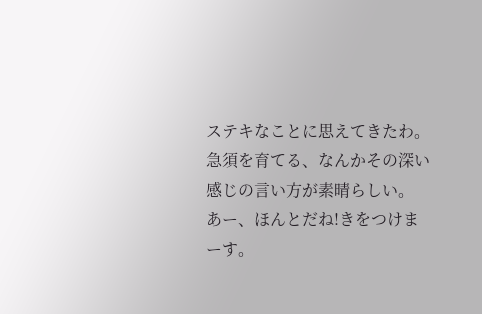ステキなことに思えてきたわ。
急須を育てる、なんかその深い感じの言い方が素晴らしい。
あー、ほんとだね!きをつけまーす。